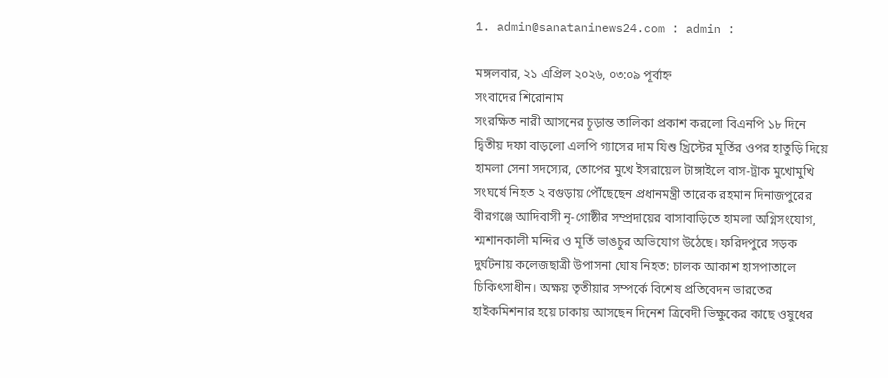1. admin@sanataninews24.com : admin :

মঙ্গলবার, ২১ এপ্রিল ২০২৬, ০৩:০৯ পূর্বাহ্ন
সংবাদের শিরোনাম
সংরক্ষিত নারী আসনের চূড়ান্ত তালিকা প্রকাশ করলো বিএনপি ১৮ দিনে দ্বিতীয় দফা বাড়লো এলপি গ্যাসের দাম যিশু খ্রিস্টের মূর্তির ওপর হাতুড়ি দিয়ে হামলা সেনা সদস্যের, তোপের মুখে ইসরায়েল টাঙ্গাইলে বাস-ট্রাক মুখোমুখি সংঘর্ষে নিহত ২ বগুড়ায় পৌঁছেছেন প্রধানমন্ত্রী তারেক রহমান দিনাজপুরের বীরগঞ্জে আদিবাসী নৃ-গোষ্ঠীর সম্প্রদায়ের বাসাবাড়িতে হামলা অগ্নিসংযোগ, শ্মশানকালী মন্দির ও মূর্তি ভাঙচুর অভিযোগ উঠেছে। ফরিদপুরে সড়ক দুর্ঘটনায় কলেজছাত্রী উপাসনা ঘোষ নিহত: চালক আকাশ হাসপাতালে চিকিৎসাধীন। অক্ষয় তৃতীয়ার সম্পর্কে বিশেষ প্রতিবেদন ভারতের হাইকমিশনার হয়ে ঢাকায় আসছেন দিনেশ ত্রিবেদী ভিক্ষুকের কাছে ওষুধের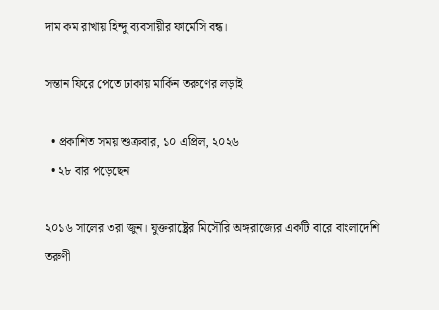দাম কম রাখায় হিন্দু ব্যবসায়ীর ফার্মেসি বন্ধ।

সন্তান ফিরে পেতে ঢাকায় মার্কিন তরুণের লড়াই

  • প্রকাশিত সময় শুক্রবার, ১০ এপ্রিল, ২০২৬
  • ২৮ বার পড়েছেন

২০১৬ সালের ৩রা জুন। যুক্তরাষ্ট্রের মিসৌরি অঙ্গরাজ্যের একটি বারে বাংলাদেশি তরুণী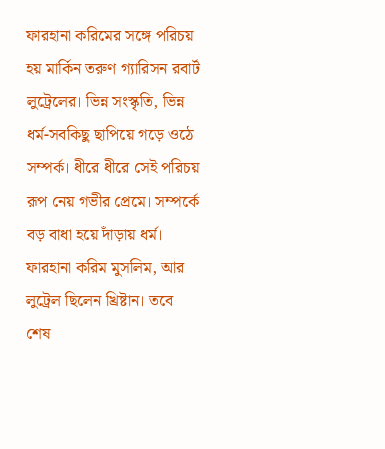ফারহানা করিমের সঙ্গে পরিচয় হয় মার্কিন তরুণ গ্যারিসন রবার্ট লুট্রেলের। ভিন্ন সংস্কৃতি, ভিন্ন ধর্ম-সবকিছু ছাপিয়ে গড়ে ওঠে সম্পর্ক। ধীরে ধীরে সেই পরিচয় রূপ নেয় গভীর প্রেমে। সম্পর্কে বড় বাধা হয়ে দাঁড়ায় ধর্ম। ফারহানা করিম মুসলিম, আর লুট্রেল ছিলেন খ্রিষ্টান। তবে শেষ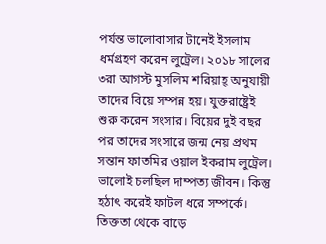পর্যন্ত ভালোবাসার টানেই ইসলাম ধর্মগ্রহণ করেন লুট্রেল। ২০১৮ সালের ৩রা আগস্ট মুসলিম শরিয়াহ্ অনুযায়ী তাদের বিয়ে সম্পন্ন হয়। যুক্তরাষ্ট্রেই শুরু করেন সংসার। বিয়ের দুই বছর পর তাদের সংসারে জন্ম নেয় প্রথম সন্তান ফাতমির ওয়াল ইকরাম লুট্রেল। ভালোই চলছিল দাম্পত্য জীবন। কিন্তু হঠাৎ করেই ফাটল ধরে সম্পর্কে। তিক্ততা থেকে বাড়ে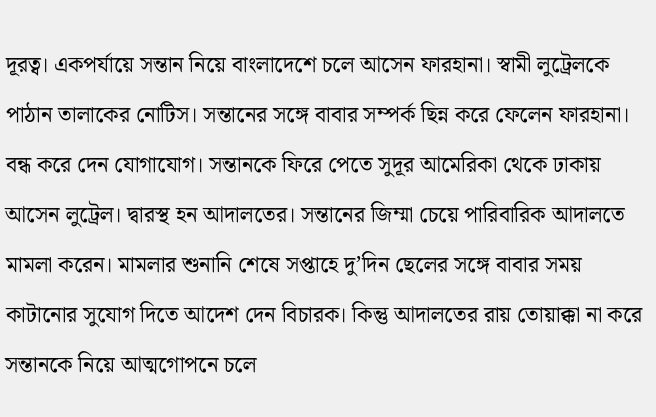দূরত্ব। একপর্যায়ে সন্তান নিয়ে বাংলাদেশে চলে আসেন ফারহানা। স্বামী লুট্রেলকে পাঠান তালাকের নোটিস। সন্তানের সঙ্গে বাবার সম্পর্ক ছিন্ন করে ফেলেন ফারহানা। বন্ধ করে দেন যোগাযোগ। সন্তানকে ফিরে পেতে সুদূর আমেরিকা থেকে ঢাকায় আসেন লুট্রেল। দ্বারস্থ হন আদালতের। সন্তানের জিম্মা চেয়ে পারিবারিক আদালতে মামলা করেন। মামলার শুনানি শেষে সপ্তাহে দু’দিন ছেলের সঙ্গে বাবার সময় কাটানোর সুযোগ দিতে আদেশ দেন বিচারক। কিন্তু আদালতের রায় তোয়াক্কা না করে সন্তানকে নিয়ে আত্মগোপনে চলে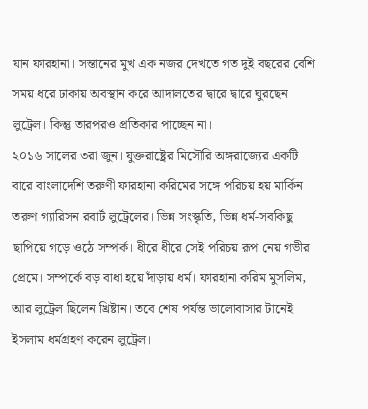যান ফারহানা। সন্তানের মুখ এক নজর দেখতে গত দুই বছরের বেশি সময় ধরে ঢাকায় অবস্থান করে আদালতের দ্বারে দ্বারে ঘুরছেন লুট্রেল। কিন্তু তারপরও প্রতিকার পাচ্ছেন না।
২০১৬ সালের ৩রা জুন। যুক্তরাষ্ট্রের মিসৌরি অঙ্গরাজ্যের একটি বারে বাংলাদেশি তরুণী ফারহানা করিমের সঙ্গে পরিচয় হয় মার্কিন তরুণ গ্যারিসন রবার্ট লুট্রেলের। ভিন্ন সংস্কৃতি, ভিন্ন ধর্ম-সবকিছু ছাপিয়ে গড়ে ওঠে সম্পর্ক। ধীরে ধীরে সেই পরিচয় রূপ নেয় গভীর প্রেমে। সম্পর্কে বড় বাধা হয়ে দাঁড়ায় ধর্ম। ফারহানা করিম মুসলিম, আর লুট্রেল ছিলেন খ্রিষ্টান। তবে শেষ পর্যন্ত ভালোবাসার টানেই ইসলাম ধর্মগ্রহণ করেন লুট্রেল।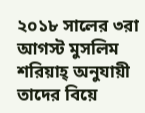২০১৮ সালের ৩রা আগস্ট মুসলিম শরিয়াহ্ অনুযায়ী তাদের বিয়ে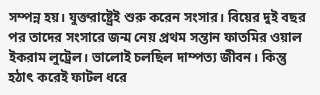সম্পন্ন হয়। যুক্তরাষ্ট্রেই শুরু করেন সংসার। বিয়ের দুই বছর পর তাদের সংসারে জন্ম নেয় প্রথম সন্তান ফাতমির ওয়াল ইকরাম লুট্রেল। ভালোই চলছিল দাম্পত্য জীবন। কিন্তু হঠাৎ করেই ফাটল ধরে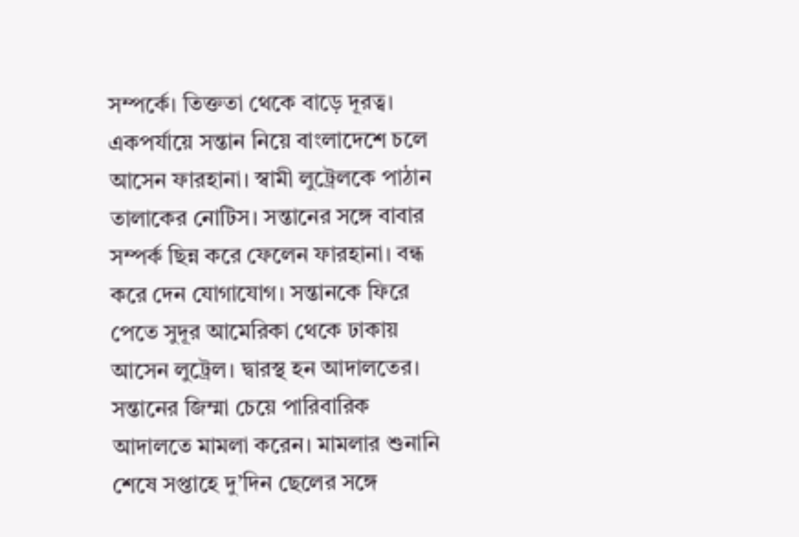সম্পর্কে। তিক্ততা থেকে বাড়ে দূরত্ব। একপর্যায়ে সন্তান নিয়ে বাংলাদেশে চলে আসেন ফারহানা। স্বামী লুট্রেলকে পাঠান তালাকের নোটিস। সন্তানের সঙ্গে বাবার সম্পর্ক ছিন্ন করে ফেলেন ফারহানা। বন্ধ করে দেন যোগাযোগ। সন্তানকে ফিরে পেতে সুদূর আমেরিকা থেকে ঢাকায় আসেন লুট্রেল। দ্বারস্থ হন আদালতের। সন্তানের জিম্মা চেয়ে পারিবারিক আদালতে মামলা করেন। মামলার শুনানি শেষে সপ্তাহে দু’দিন ছেলের সঙ্গে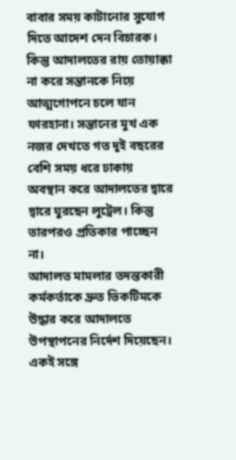বাবার সময় কাটানোর সুযোগ দিতে আদেশ দেন বিচারক। কিন্তু আদালতের রায় তোয়াক্কা না করে সন্তানকে নিয়ে আত্মগোপনে চলে যান ফারহানা। সন্তানের মুখ এক নজর দেখতে গত দুই বছরের বেশি সময় ধরে ঢাকায় অবস্থান করে আদালতের দ্বারে দ্বারে ঘুরছেন লুট্রেল। কিন্তু তারপরও প্রতিকার পাচ্ছেন না।
আদালত মামলার তদন্তকারী কর্মকর্তাকে দ্রুত ভিকটিমকে উদ্ধার করে আদালতে উপস্থাপনের নির্দেশ দিয়েছেন। একই সঙ্গে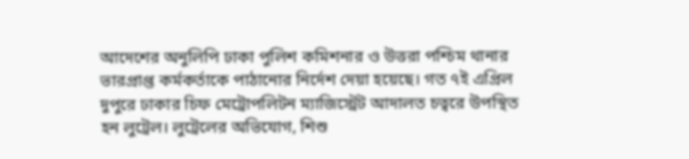আদেশের অনুলিপি ঢাকা পুলিশ কমিশনার ও উত্তরা পশ্চিম থানার ভারপ্রাপ্ত কর্মকর্তাকে পাঠানোর নির্দেশ দেয়া হয়েছে। গত ৭ই এপ্রিল দুপুরে ঢাকার চিফ মেট্রোপলিটন ম্যাজিস্ট্রেট আদালত চত্বরে উপস্থিত হন লুট্রেল। লুট্রেলের অভিযোগ, শিশু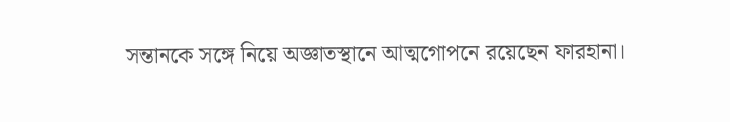সন্তানকে সঙ্গে নিয়ে অজ্ঞাতস্থানে আত্মগোপনে রয়েছেন ফারহানা।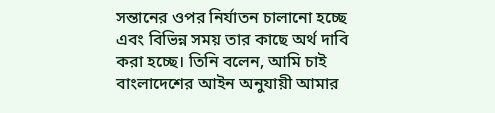সন্তানের ওপর নির্যাতন চালানো হচ্ছে এবং বিভিন্ন সময় তার কাছে অর্থ দাবি করা হচ্ছে। তিনি বলেন, আমি চাই বাংলাদেশের আইন অনুযায়ী আমার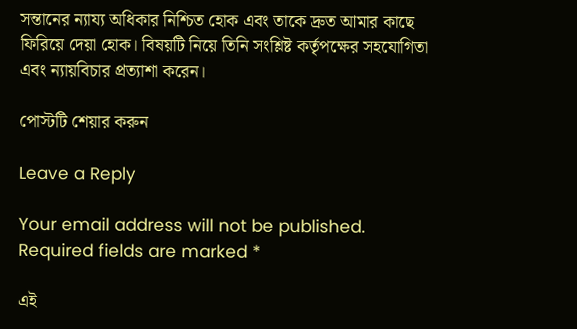সন্তানের ন্যায্য অধিকার নিশ্চিত হোক এবং তাকে দ্রুত আমার কাছে ফিরিয়ে দেয়া হোক। বিষয়টি নিয়ে তিনি সংশ্লিষ্ট কর্তৃপক্ষের সহযোগিতা এবং ন্যায়বিচার প্রত্যাশা করেন।

পোস্টটি শেয়ার করুন

Leave a Reply

Your email address will not be published. Required fields are marked *

এই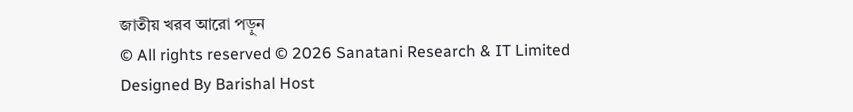জাতীয় খরব আরো পড়ুন
© All rights reserved © 2026 Sanatani Research & IT Limited
Designed By Barishal Host